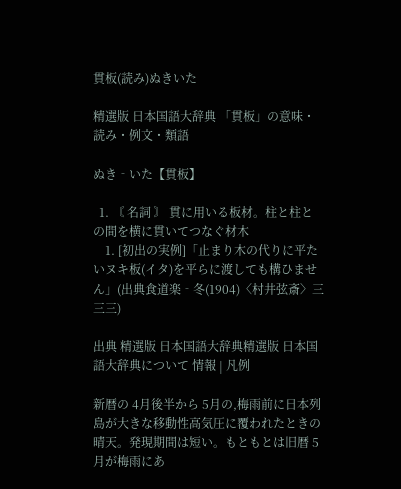貫板(読み)ぬきいた

精選版 日本国語大辞典 「貫板」の意味・読み・例文・類語

ぬき‐いた【貫板】

  1. 〘 名詞 〙 貫に用いる板材。柱と柱との間を横に貫いてつなぐ材木
    1. [初出の実例]「止まり木の代りに平たいヌキ板(イタ)を平らに渡しても構ひません」(出典食道楽‐冬(1904)〈村井弦斎〉三三三)

出典 精選版 日本国語大辞典精選版 日本国語大辞典について 情報 | 凡例

新暦の 4月後半から 5月の,梅雨前に日本列島が大きな移動性高気圧に覆われたときの晴天。発現期間は短い。もともとは旧暦 5月が梅雨にあ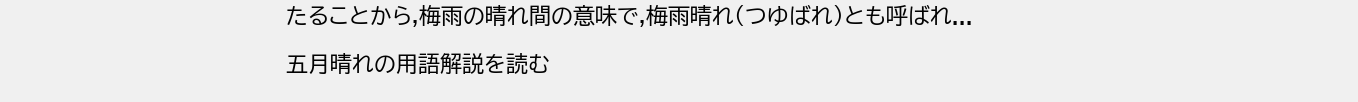たることから,梅雨の晴れ間の意味で,梅雨晴れ(つゆばれ)とも呼ばれ...

五月晴れの用語解説を読む